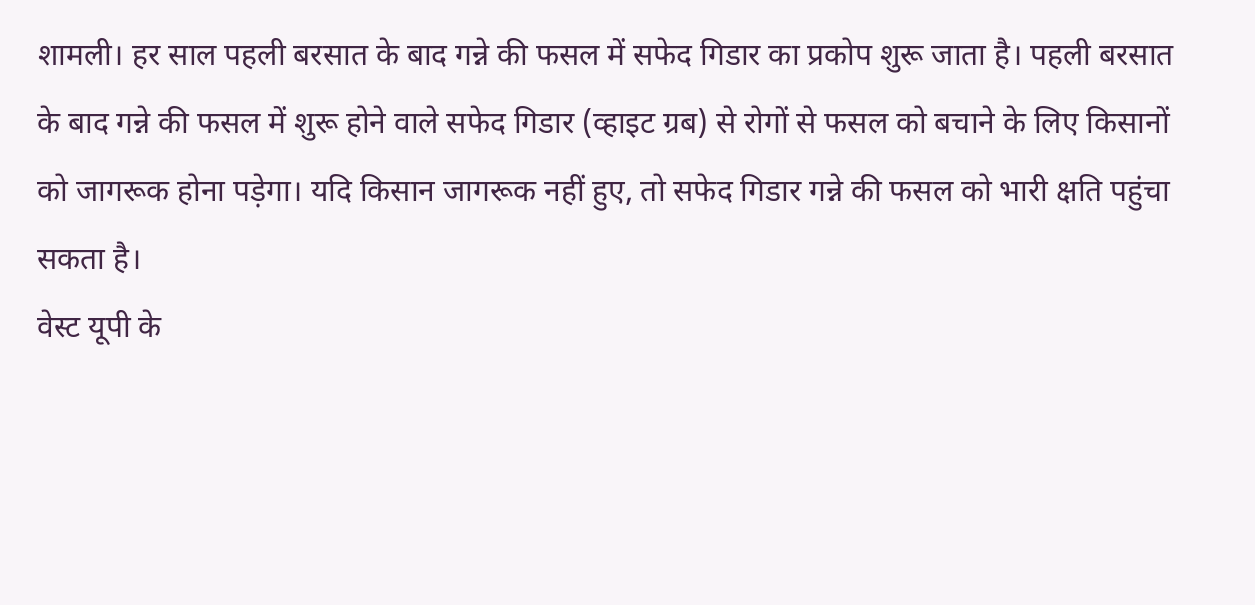शामली। हर साल पहली बरसात के बाद गन्ने की फसल में सफेद गिडार का प्रकोप शुरू जाता है। पहली बरसात के बाद गन्ने की फसल में शुरू होने वाले सफेद गिडार (व्हाइट ग्रब) से रोगों से फसल को बचाने के लिए किसानों को जागरूक होना पड़ेगा। यदि किसान जागरूक नहीं हुए, तो सफेद गिडार गन्ने की फसल को भारी क्षति पहुंचा सकता है।
वेस्ट यूपी के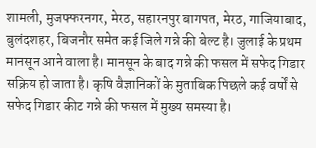शामली, मुजफ्फरनगर, मेरठ, सहारनपुर बागपत, मेरठ, गाजियाबाद, बुलंदशहर, बिजनौर समेत कई जिले गन्ने की बेल्ट है। जुलाई के प्रथम मानसून आने वाला है। मानसून के बाद गन्ने की फसल में सफेद गिडार सक्रिय हो जाता है। कृषि वैज्ञानिकों के मुताबिक पिछले कई वर्षों से सफेद गिडार कीट गन्ने की फसल में मुख्य समस्या है।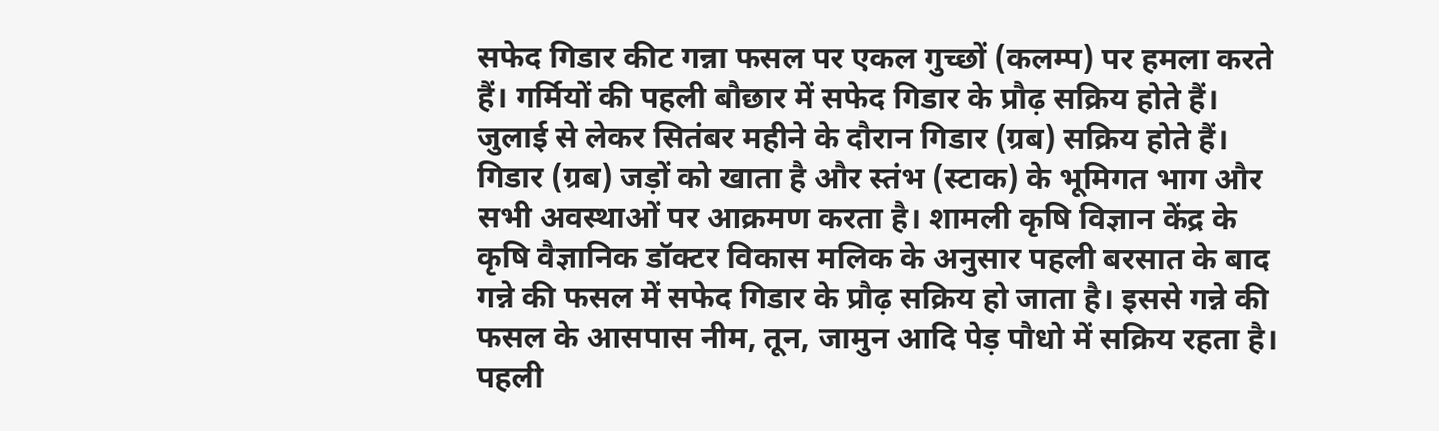सफेद गिडार कीट गन्ना फसल पर एकल गुच्छों (कलम्प) पर हमला करते हैं। गर्मियों की पहली बौछार में सफेद गिडार के प्रौढ़ सक्रिय होते हैं। जुलाई से लेकर सितंबर महीने के दौरान गिडार (ग्रब) सक्रिय होते हैं। गिडार (ग्रब) जड़ों को खाता है और स्तंभ (स्टाक) के भूमिगत भाग और सभी अवस्थाओं पर आक्रमण करता है। शामली कृषि विज्ञान केंद्र के कृषि वैज्ञानिक डॉक्टर विकास मलिक के अनुसार पहली बरसात के बाद गन्ने की फसल में सफेद गिडार के प्रौढ़ सक्रिय हो जाता है। इससे गन्ने की फसल के आसपास नीम, तून, जामुन आदि पेड़ पौधो में सक्रिय रहता है। पहली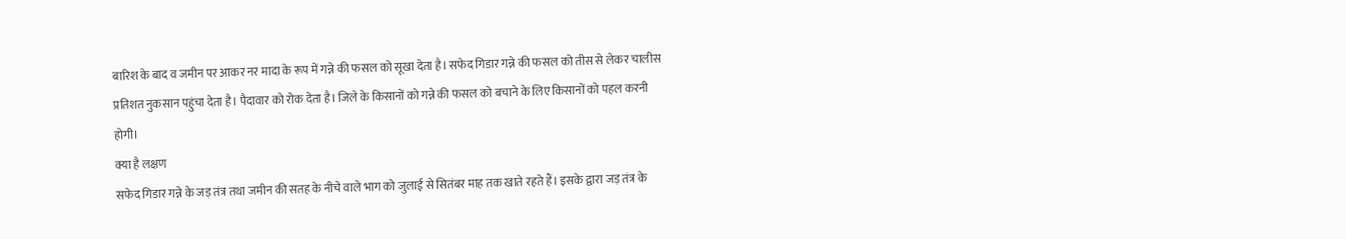बारिश के बाद व जमीन पर आकर नर मादा के रूप में गन्ने की फसल को सूखा देता है। सफेद गिडार गन्ने की फसल को तीस से लेकर चालीस प्रतिशत नुकसान पहुंचा देता है। पैदावार को रोक देता है। जिले के किसानों को गन्ने की फसल को बचाने के लिए किसानों को पहल करनी होगी।
क्या है लक्षण
सफेद गिडार गन्ने के जड़ तंत्र तथा जमीन की सतह के नीचे वाले भाग को जुलाई से सितंबर माह तक खाते रहते हैं। इसके द्वारा जड़ तंत्र के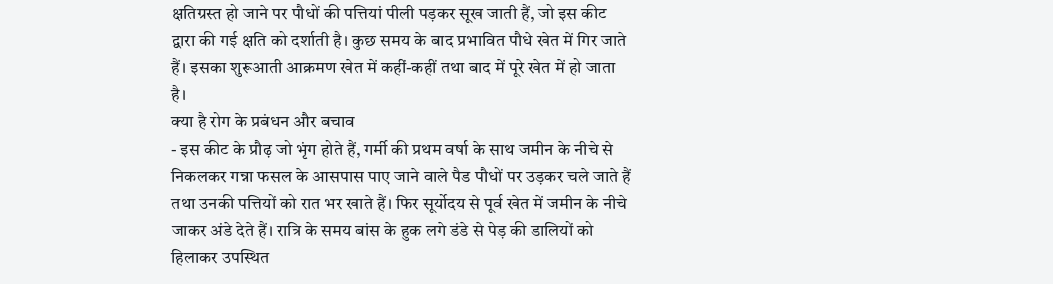क्षतिग्रस्त हो जाने पर पौधों की पत्तियां पीली पड़कर सूख जाती हैं, जो इस कीट द्वारा की गई क्षति को दर्शाती है। कुछ समय के बाद प्रभावित पौधे खेत में गिर जाते हैं। इसका शुरूआती आक्रमण खेत में कहीं-कहीं तथा बाद में पूरे खेत में हो जाता है।
क्या है रोग के प्रबंधन और बचाव
- इस कीट के प्रौढ़ जो भृंग होते हैं, गर्मी की प्रथम वर्षा के साथ जमीन के नीचे से निकलकर गन्ना फसल के आसपास पाए जाने वाले पैड पौधों पर उड़कर चले जाते हैं तथा उनकी पत्तियों को रात भर खाते हैं। फिर सूर्योदय से पूर्व खेत में जमीन के नीचे जाकर अंडे देते हैं। रात्रि के समय बांस के हुक लगे डंडे से पेड़ की डालियों को हिलाकर उपस्थित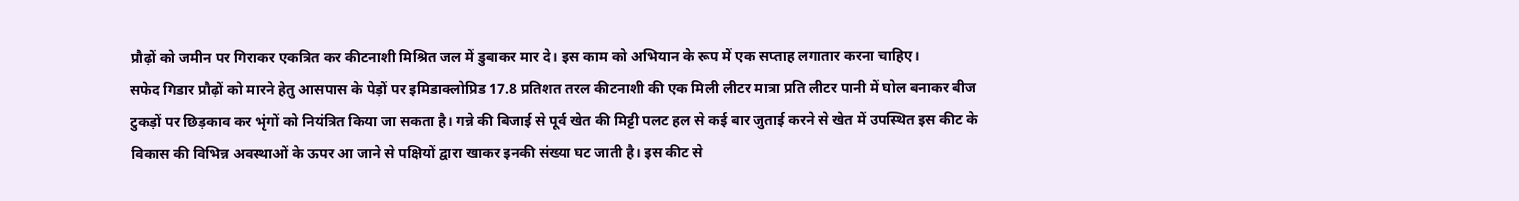प्रौढ़ों को जमीन पर गिराकर एकत्रित कर कीटनाशी मिश्रित जल में डुबाकर मार दे। इस काम को अभियान के रूप में एक सप्ताह लगातार करना चाहिए।
सफेद गिडार प्रौढ़ों को मारने हेतु आसपास के पेड़ों पर इमिडाक्लोप्रिड 17.8 प्रतिशत तरल कीटनाशी की एक मिली लीटर मात्रा प्रति लीटर पानी में घोल बनाकर बीज टुकड़ों पर छिड़काव कर भृंगों को नियंत्रित किया जा सकता है। गन्ने की बिजाई से पूर्व खेत की मिट्टी पलट हल से कई बार जुताई करने से खेत में उपस्थित इस कीट के विकास की विभिन्न अवस्थाओं के ऊपर आ जाने से पक्षियों द्वारा खाकर इनकी संख्या घट जाती है। इस कीट से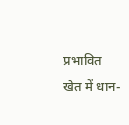प्रभावित खेत में धान-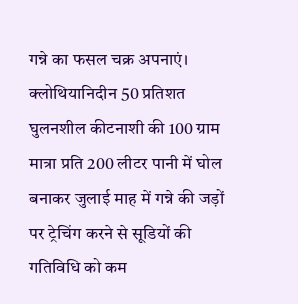गन्ने का फसल चक्र अपनाएं। क्लोथियानिदीन 50 प्रतिशत घुलनशील कीटनाशी की 100 ग्राम मात्रा प्रति 200 लीटर पानी में घोल बनाकर जुलाई माह में गन्ने की जड़ों पर ट्रेचिंग करने से सूडियों की गतिविधि को कम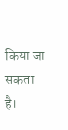किया जा सकता है।